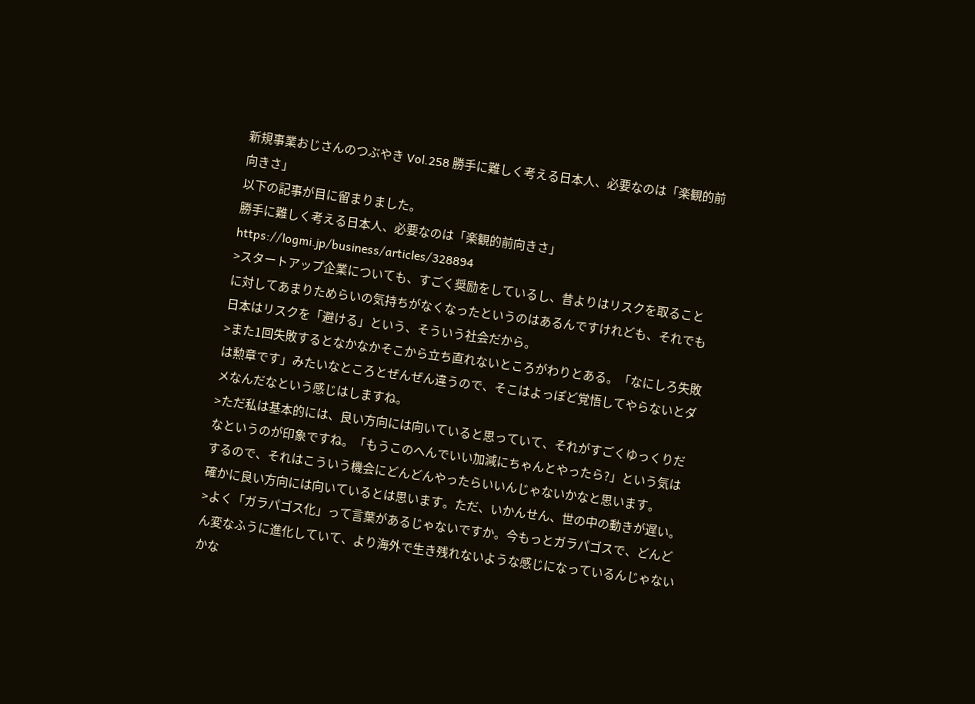新規事業おじさんのつぶやき Vol.258 勝手に難しく考える日本人、必要なのは「楽観的前向きさ」
以下の記事が目に留まりました。
勝手に難しく考える日本人、必要なのは「楽観的前向きさ」
https://logmi.jp/business/articles/328894
>スタートアップ企業についても、すごく奨励をしているし、昔よりはリスクを取ることに対してあまりためらいの気持ちがなくなったというのはあるんですけれども、それでも日本はリスクを「避ける」という、そういう社会だから。
>また1回失敗するとなかなかそこから立ち直れないところがわりとある。「なにしろ失敗は勲章です」みたいなところとぜんぜん違うので、そこはよっぽど覚悟してやらないとダメなんだなという感じはしますね。
>ただ私は基本的には、良い方向には向いていると思っていて、それがすごくゆっくりだなというのが印象ですね。「もうこのへんでいい加減にちゃんとやったら?」という気はするので、それはこういう機会にどんどんやったらいいんじゃないかなと思います。
確かに良い方向には向いているとは思います。ただ、いかんせん、世の中の動きが遅い。
>よく「ガラパゴス化」って言葉があるじゃないですか。今もっとガラパゴスで、どんどん変なふうに進化していて、より海外で生き残れないような感じになっているんじゃないかな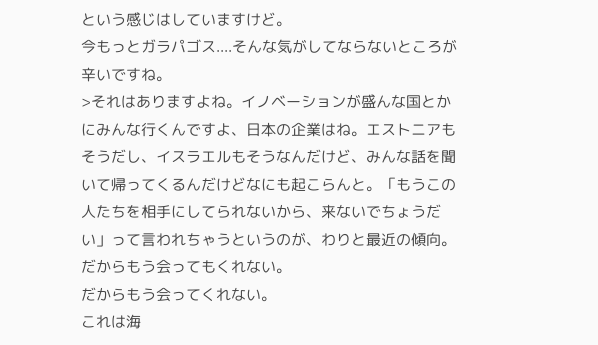という感じはしていますけど。
今もっとガラパゴス....そんな気がしてならないところが辛いですね。
>それはありますよね。イノベーションが盛んな国とかにみんな行くんですよ、日本の企業はね。エストニアもそうだし、イスラエルもそうなんだけど、みんな話を聞いて帰ってくるんだけどなにも起こらんと。「もうこの人たちを相手にしてられないから、来ないでちょうだい」って言われちゃうというのが、わりと最近の傾向。だからもう会ってもくれない。
だからもう会ってくれない。
これは海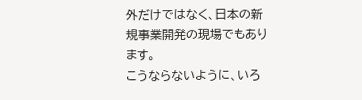外だけではなく、日本の新規事業開発の現場でもあります。
こうならないように、いろ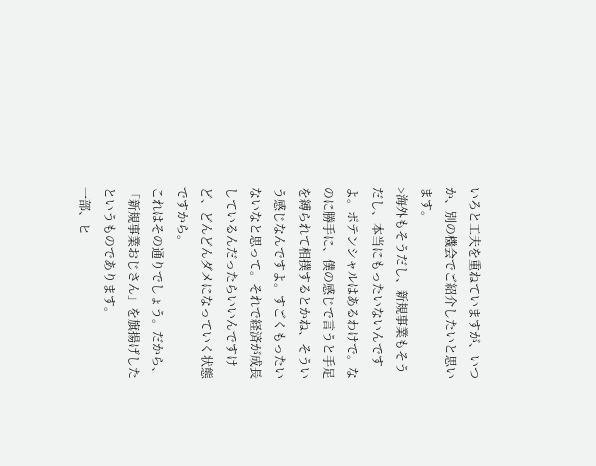いろと工夫を重ねていますが、いつか、別の機会でご紹介したいと思います。
>海外もそうだし、新規事業もそうだし、本当にもったいないんですよ。ポテンシャルはあるわけで。なのに勝手に、僕の感じで言うと手足を縛られて相撲するとかね、そういう感じなんですよ。すごくもったいないなと思って。それで経済が成長しているんだったらいいんですけど、どんどんダメになっていく状態ですから。
これはその通りでしょう。だから、「新規事業おじさん」を旗揚げしたというものであります。
一部、ヒ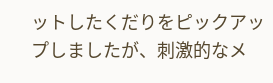ットしたくだりをピックアップしましたが、刺激的なメ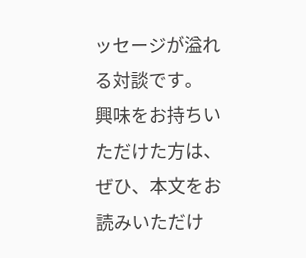ッセージが溢れる対談です。
興味をお持ちいただけた方は、ぜひ、本文をお読みいただけ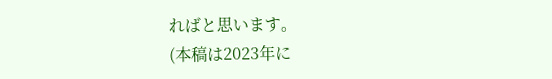ればと思います。
(本稿は2023年に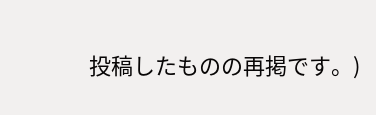投稿したものの再掲です。)